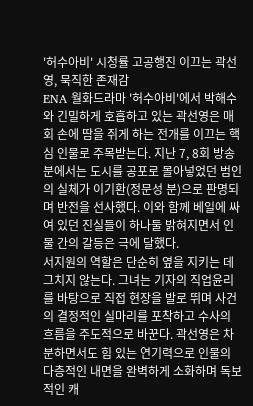'허수아비' 시청률 고공행진 이끄는 곽선영, 묵직한 존재감
ENA 월화드라마 '허수아비'에서 박해수와 긴밀하게 호흡하고 있는 곽선영은 매회 손에 땀을 쥐게 하는 전개를 이끄는 핵심 인물로 주목받는다. 지난 7, 8회 방송분에서는 도시를 공포로 몰아넣었던 범인의 실체가 이기환(정문성 분)으로 판명되며 반전을 선사했다. 이와 함께 베일에 싸여 있던 진실들이 하나둘 밝혀지면서 인물 간의 갈등은 극에 달했다.
서지원의 역할은 단순히 옆을 지키는 데 그치지 않는다. 그녀는 기자의 직업윤리를 바탕으로 직접 현장을 발로 뛰며 사건의 결정적인 실마리를 포착하고 수사의 흐름을 주도적으로 바꾼다. 곽선영은 차분하면서도 힘 있는 연기력으로 인물의 다층적인 내면을 완벽하게 소화하며 독보적인 캐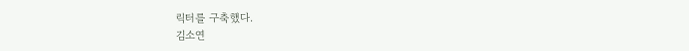릭터를 구축했다.
김소연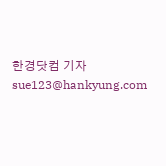한경닷컴 기자 sue123@hankyung.com